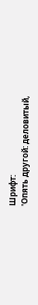Шрифт:
'Опять другой: деловитый,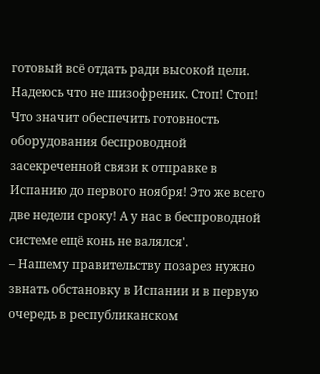готовый всё отдать ради высокой цели. Надеюсь что не шизофреник. Стоп! Стоп! Что значит обеспечить готовность оборудования беспроводной засекреченной связи к отправке в Испанию до первого ноября! Это же всего две недели сроку! А у нас в беспроводной системе ещё конь не валялся'.
– Нашему правительству позарез нужно звнать обстановку в Испании и в первую очередь в республиканском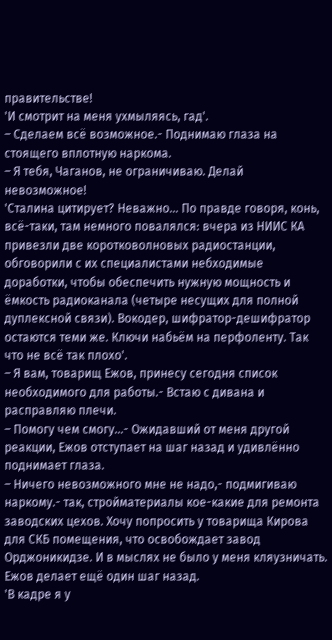правительстве!
'И смотрит на меня ухмыляясь, гад'.
– Сделаем всё возможное.- Поднимаю глаза на стоящего вплотную наркома.
– Я тебя, Чаганов, не ограничиваю. Делай невозможное!
'Сталина цитирует? Неважно... По правде говоря, конь, всё-таки, там немного повалялся: вчера из НИИС КА привезли две коротковолновых радиостанции, обговорили с их специалистами небходимые доработки, чтобы обеспечить нужную мощность и ёмкость радиоканала (четыре несущих для полной дуплексной связи). Вокодер, шифратор-дешифратор остаются теми же. Ключи набьём на перфоленту. Так что не всё так плохо'.
– Я вам, товарищ Ежов, принесу сегодня список необходимого для работы.- Встаю с дивана и расправляю плечи.
– Помогу чем смогу...- Ожидавший от меня другой реакции, Ежов отступает на шаг назад и удивлённо поднимает глаза.
– Ничего невозможного мне не надо,- подмигиваю наркому.- так, стройматериалы кое-какие для ремонта заводских цехов. Хочу попросить у товарища Кирова для СКБ помещения, что освобождает завод Орджоникидзе. И в мыслях не было у меня кляузничать.
Ежов делает ещё один шаг назад.
'В кадре я у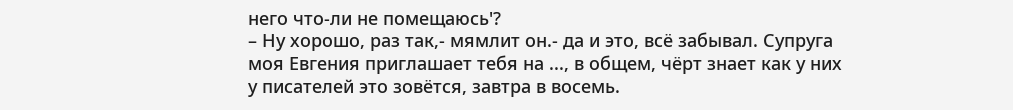него что-ли не помещаюсь'?
– Ну хорошо, раз так,- мямлит он.- да и это, всё забывал. Супруга моя Евгения приглашает тебя на ..., в общем, чёрт знает как у них у писателей это зовётся, завтра в восемь.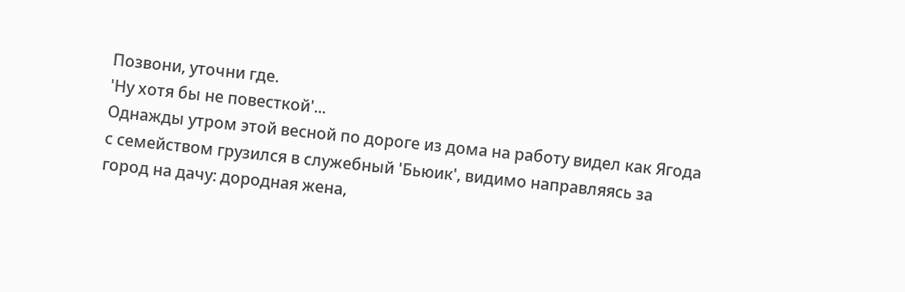Позвони, уточни где.
'Ну хотя бы не повесткой'...
Однажды утром этой весной по дороге из дома на работу видел как Ягода с семейством грузился в служебный 'Бьюик', видимо направляясь за город на дачу: дородная жена,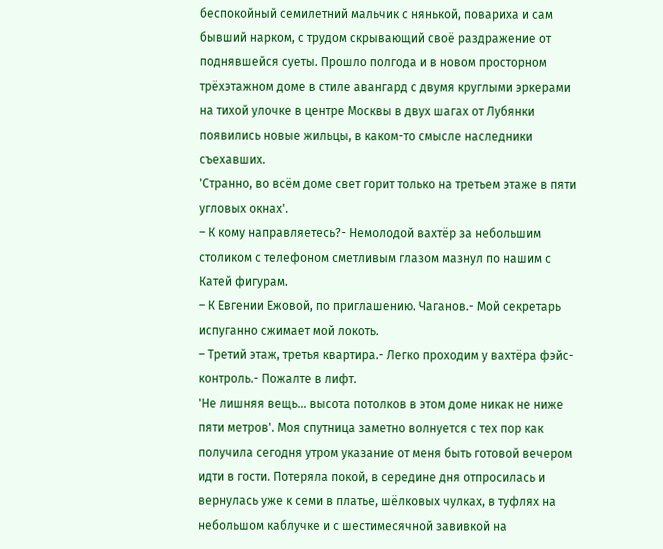беспокойный семилетний мальчик с нянькой, повариха и сам бывший нарком, с трудом скрывающий своё раздражение от поднявшейся суеты. Прошло полгода и в новом просторном трёхэтажном доме в стиле авангард с двумя круглыми эркерами на тихой улочке в центре Москвы в двух шагах от Лубянки появились новые жильцы, в каком-то смысле наследники съехавших.
'Странно, во всём доме свет горит только на третьем этаже в пяти угловых окнах'.
– К кому направляетесь?- Немолодой вахтёр за небольшим столиком с телефоном сметливым глазом мазнул по нашим с Катей фигурам.
– К Евгении Ежовой, по приглашению. Чаганов.- Мой секретарь испуганно сжимает мой локоть.
– Третий этаж, третья квартира.- Легко проходим у вахтёра фэйс-контроль.- Пожалте в лифт.
'Не лишняя вещь... высота потолков в этом доме никак не ниже пяти метров'. Моя спутница заметно волнуется с тех пор как получила сегодня утром указание от меня быть готовой вечером идти в гости. Потеряла покой, в середине дня отпросилась и вернулась уже к семи в платье, шёлковых чулках, в туфлях на небольшом каблучке и с шестимесячной завивкой на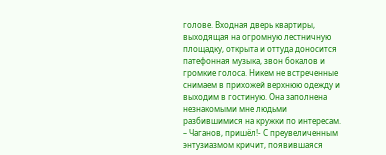голове. Входная дверь квартиры, выходящая на огромную лестничную площадку, открыта и оттуда доносится патефонная музыка, звон бокалов и громкие голоса. Никем не встреченные снимаем в прихожей верхнюю одежду и выходим в гостиную. Она заполнена незнакомыми мне людьми разбившимися на кружки по интересам.
– Чаганов, пришёл!- С преувеличенным энтузиазмом кричит, появившаяся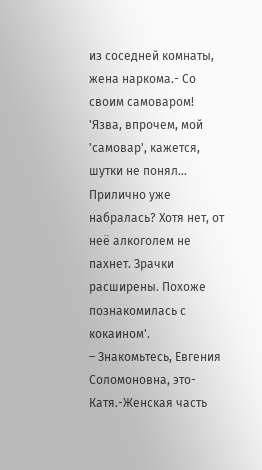из соседней комнаты, жена наркома.- Со своим самоваром!
'Язва, впрочем, мой 'самовар', кажется, шутки не понял... Прилично уже набралась? Хотя нет, от неё алкоголем не пахнет. Зрачки расширены. Похоже познакомилась с кокаином'.
– Знакомьтесь, Евгения Соломоновна, это- Катя.-Женская часть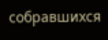собравшихся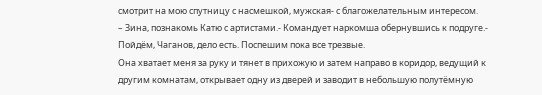смотрит на мою спутницу с насмешкой, мужская- с благожелательным интересом.
– Зина, познакомь Катю с артистами.- Командует наркомша обернувшись к подруге.- Пойдём, Чаганов, дело есть. Поспешим пока все трезвые.
Она хватает меня за руку и тянет в прихожую и затем направо в коридор, ведущий к другим комнатам, открывает одну из дверей и заводит в небольшую полутёмную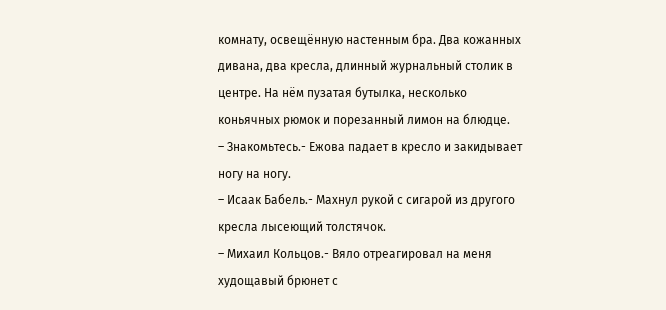комнату, освещённую настенным бра. Два кожанных дивана, два кресла, длинный журнальный столик в центре. На нём пузатая бутылка, несколько коньячных рюмок и порезанный лимон на блюдце.
– Знакомьтесь.- Ежова падает в кресло и закидывает ногу на ногу.
– Исаак Бабель.- Махнул рукой с сигарой из другого кресла лысеющий толстячок.
– Михаил Кольцов.- Вяло отреагировал на меня худощавый брюнет с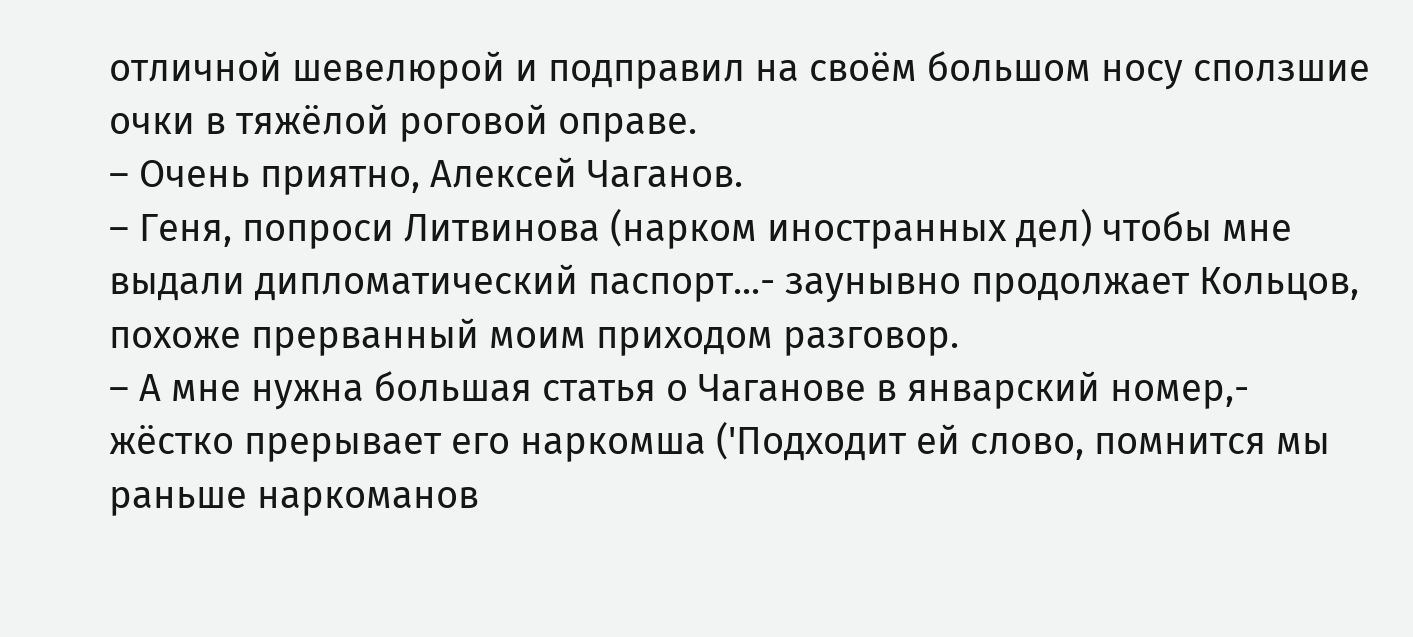отличной шевелюрой и подправил на своём большом носу сползшие очки в тяжёлой роговой оправе.
– Очень приятно, Алексей Чаганов.
– Геня, попроси Литвинова (нарком иностранных дел) чтобы мне выдали дипломатический паспорт...- заунывно продолжает Кольцов, похоже прерванный моим приходом разговор.
– А мне нужна большая статья о Чаганове в январский номер,- жёстко прерывает его наркомша ('Подходит ей слово, помнится мы раньше наркоманов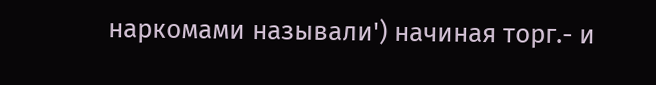наркомами называли') начиная торг.- и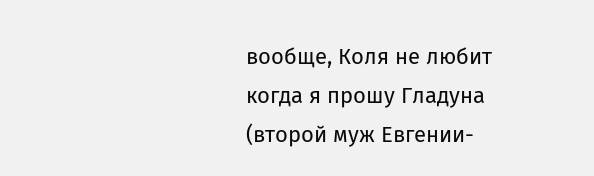вообще, Коля не любит когда я прошу Гладуна (второй муж Евгении-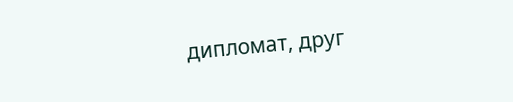дипломат, друг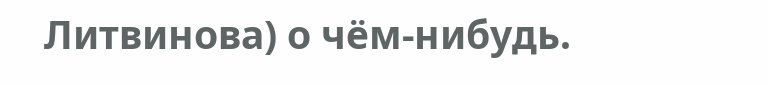Литвинова) о чём-нибудь.